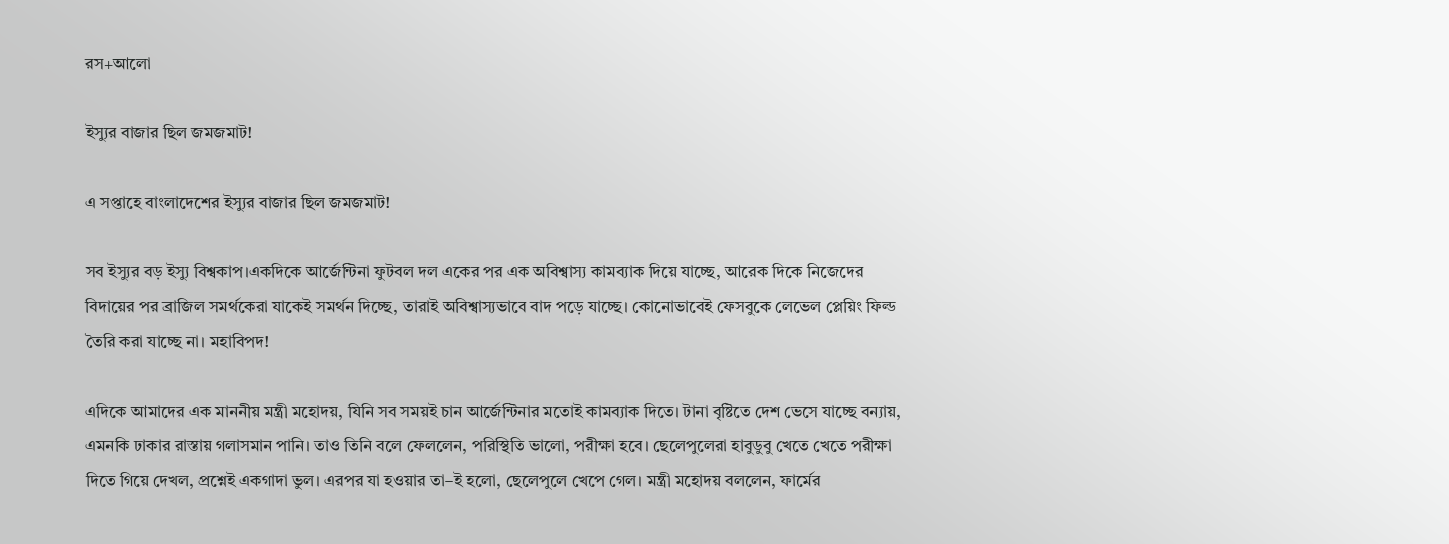রস‍+আলো

ইস্যুর বাজার ছিল জমজমাট!

এ সপ্তাহে বাংলাদেশের ইস্যুর বাজার ছিল জমজমাট!

সব ইস্যুর বড় ইস্যু বিশ্বকাপ।একদিকে আর্জেন্টিনা ফুটবল দল একের পর এক অবিশ্বাস্য কামব্যাক দিয়ে যাচ্ছে, আরেক দিকে নিজেদের বিদায়ের পর ব্রাজিল সমর্থকেরা যাকেই সমর্থন দিচ্ছে, তারাই অবিশ্বাস্যভাবে বাদ পড়ে যাচ্ছে। কোনোভাবেই ফেসবুকে লেভেল প্লেয়িং ফিল্ড তৈরি করা যাচ্ছে না। মহাবিপদ!

এদিকে আমাদের এক মাননীয় মন্ত্রী মহোদয়, যিনি সব সময়ই চান আর্জেন্টিনার মতোই কামব্যাক দিতে। টানা বৃষ্টিতে দেশ ভেসে যাচ্ছে বন্যায়, এমনকি ঢাকার রাস্তায় গলাসমান পানি। তাও তিনি বলে ফেললেন, পরিস্থিতি ভালো, পরীক্ষা হবে। ছেলেপুলেরা হাবুডুবু খেতে খেতে পরীক্ষা দিতে গিয়ে দেখল, প্রশ্নেই একগাদা ভুল। এরপর যা হওয়ার তা–ই হলো, ছেলেপুলে খেপে গেল। মন্ত্রী মহোদয় বললেন, ফার্মের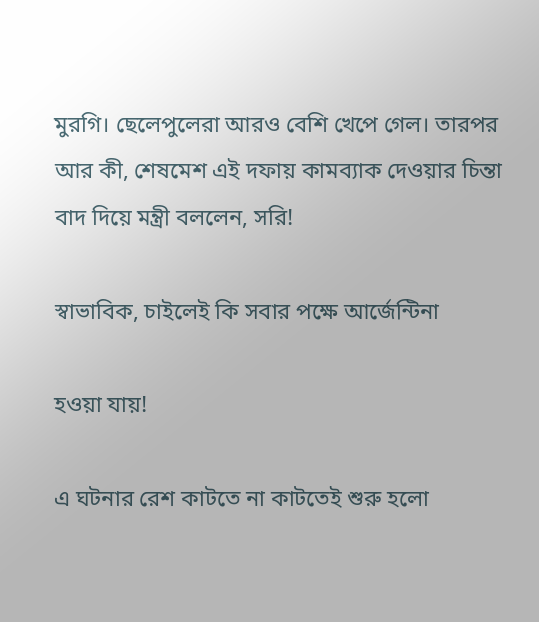মুরগি। ছেলেপুলেরা আরও বেশি খেপে গেল। তারপর আর কী, শেষমেশ এই দফায় কামব্যাক দেওয়ার চিন্তা বাদ দিয়ে মন্ত্রী বললেন, সরি!

স্বাভাবিক, চাইলেই কি সবার পক্ষে আর্জেন্টিনা

হওয়া যায়!

এ ঘটনার রেশ কাটতে না কাটতেই শুরু হলো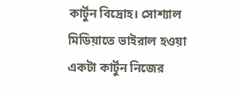কার্টুন বিদ্রোহ। সোশ্যাল মিডিয়াতে ভাইরাল হওয়া একটা কার্টুন নিজের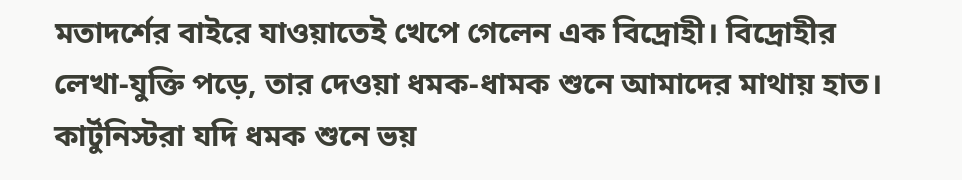মতাদর্শের বাইরে যাওয়াতেই খেপে গেলেন এক বিদ্রোহী। বিদ্রোহীর লেখা-যুক্তি পড়ে, তার দেওয়া ধমক-ধামক শুনে আমাদের মাথায় হাত। কার্টুনিস্টরা যদি ধমক শুনে ভয়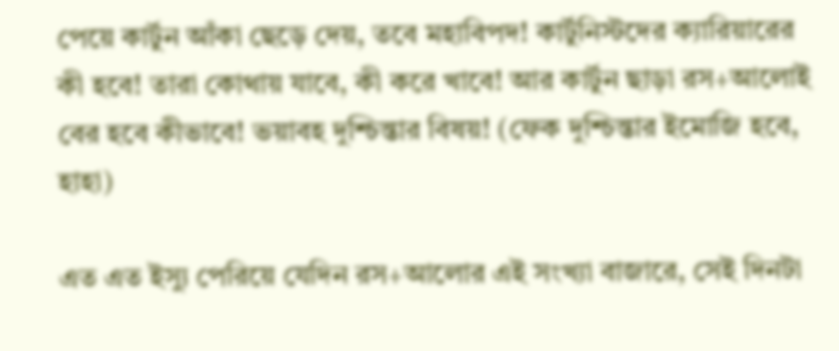পেয়ে কার্টুন আঁকা ছেড়ে দেয়, তবে মহাবিপদ! কার্টুনিস্টদের ক্যারিয়ারের কী হবে! তারা কোথায় যাবে, কী করে খাবে! আর কার্টুন ছাড়া রস+আলোই বের হবে কীভাবে! ভয়াবহ দুশ্চিন্তার বিষয়! (ফেক দুশ্চিন্তার ইমোজি হবে, হাহা)

এত এত ইস্যু পেরিয়ে যেদিন রস+আলোর এই সংখ্যা বাজারে, সেই দিনটা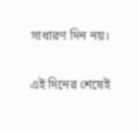সাধারণ দিন নয়।

এই দিনের শেষেই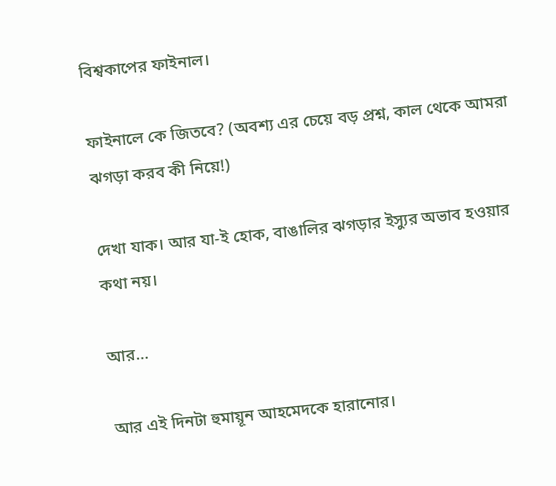বিশ্বকাপের ফাইনাল।

ফাইনালে কে জিতবে? (অবশ্য এর চেয়ে বড় প্রশ্ন, কাল থেকে আমরা ঝগড়া করব কী নিয়ে!)

দেখা যাক। আর যা-ই হোক, বাঙালির ঝগড়ার ইস্যুর অভাব হওয়ার কথা নয়।

আর…

আর এই দিনটা হুমায়ূন আহমেদকে হারানোর।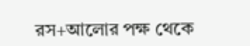রস+আলোর পক্ষ থেকে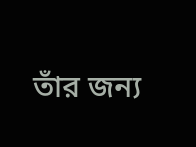তাঁর জন্য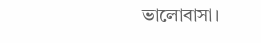ভালোবাসা।